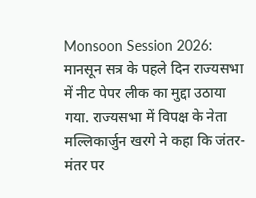Monsoon Session 2026: मानसून सत्र के पहले दिन राज्यसभा में नीट पेपर लीक का मुद्दा उठाया गया. राज्यसभा में विपक्ष के नेता मल्लिकार्जुन खरगे ने कहा कि जंतर-मंतर पर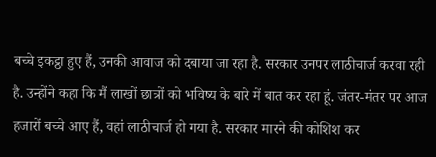बच्चे इकट्ठा हुए हैं, उनकी आवाज को दबाया जा रहा है. सरकार उनपर लाठीचार्ज करवा रही है. उन्होंने कहा कि मैं लाखों छात्रों को भविष्य के बारे में बात कर रहा हूं. जंतर-मंतर पर आज हजारों बच्चे आए हैं, वहां लाठीचार्ज हो गया है. सरकार मारने की कोशिश कर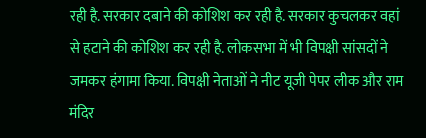रही है. सरकार दबाने की कोशिश कर रही है. सरकार कुचलकर वहां से हटाने की कोशिश कर रही है. लोकसभा में भी विपक्षी सांसदों ने जमकर हंगामा किया. विपक्षी नेताओं ने नीट यूजी पेपर लीक और राम मंदिर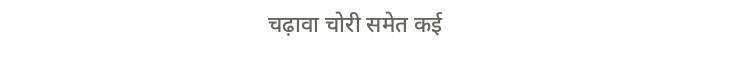चढ़ावा चोरी समेत कई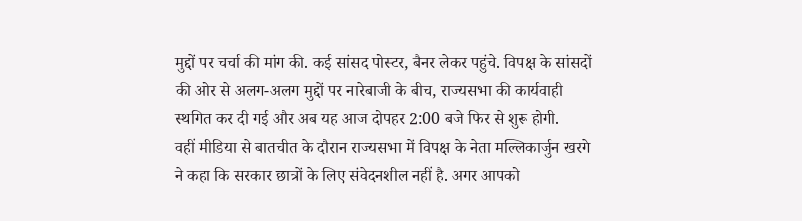मुद्दों पर चर्चा की मांग की. कई सांसद पोस्टर, बैनर लेकर पहुंचे. विपक्ष के सांसदों की ओर से अलग-अलग मुद्दों पर नारेबाजी के बीच, राज्यसभा की कार्यवाही स्थगित कर दी गई और अब यह आज दोपहर 2:00 बजे फिर से शुरू होगी.
वहीं मीडिया से बातचीत के दौरान राज्यसभा में विपक्ष के नेता मल्लिकार्जुन खरगे ने कहा कि सरकार छात्रों के लिए संवेदनशील नहीं है. अगर आपको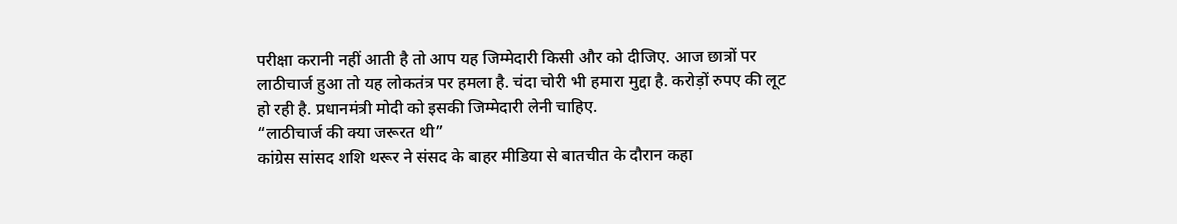परीक्षा करानी नहीं आती है तो आप यह जिम्मेदारी किसी और को दीजिए. आज छात्रों पर लाठीचार्ज हुआ तो यह लोकतंत्र पर हमला है. चंदा चोरी भी हमारा मुद्दा है. करोड़ों रुपए की लूट हो रही है. प्रधानमंत्री मोदी को इसकी जिम्मेदारी लेनी चाहिए.
“लाठीचार्ज की क्या जरूरत थी”
कांग्रेस सांसद शशि थरूर ने संसद के बाहर मीडिया से बातचीत के दौरान कहा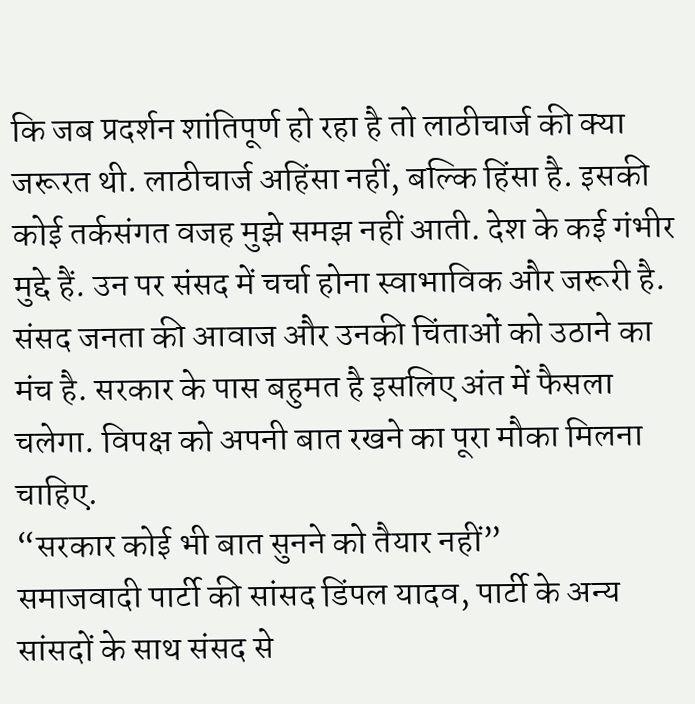कि जब प्रदर्शन शांतिपूर्ण हो रहा है तो लाठीचार्ज की क्या जरूरत थी. लाठीचार्ज अहिंसा नहीं, बल्कि हिंसा है. इसकी कोई तर्कसंगत वजह मुझे समझ नहीं आती. देश के कई गंभीर मुद्दे हैं. उन पर संसद में चर्चा होना स्वाभाविक और जरूरी है. संसद जनता की आवाज और उनकी चिंताओं को उठाने का मंच है. सरकार के पास बहुमत है इसलिए अंत में फैसला चलेगा. विपक्ष को अपनी बात रखने का पूरा मौका मिलना चाहिए.
“सरकार कोई भी बात सुनने को तैयार नहीं”
समाजवादी पार्टी की सांसद डिंपल यादव, पार्टी के अन्य सांसदों के साथ संसद से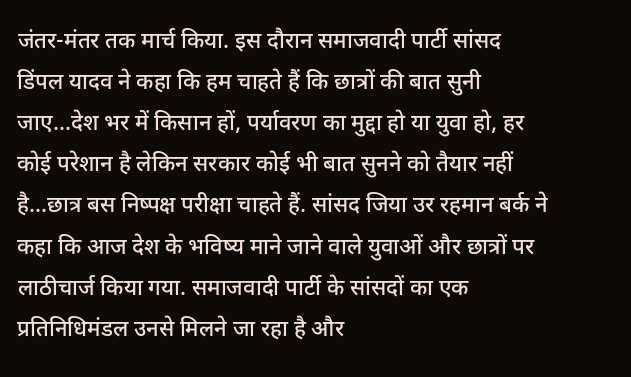जंतर-मंतर तक मार्च किया. इस दौरान समाजवादी पार्टी सांसद डिंपल यादव ने कहा कि हम चाहते हैं कि छात्रों की बात सुनी जाए…देश भर में किसान हों, पर्यावरण का मुद्दा हो या युवा हो, हर कोई परेशान है लेकिन सरकार कोई भी बात सुनने को तैयार नहीं है…छात्र बस निष्पक्ष परीक्षा चाहते हैं. सांसद जिया उर रहमान बर्क ने कहा कि आज देश के भविष्य माने जाने वाले युवाओं और छात्रों पर लाठीचार्ज किया गया. समाजवादी पार्टी के सांसदों का एक प्रतिनिधिमंडल उनसे मिलने जा रहा है और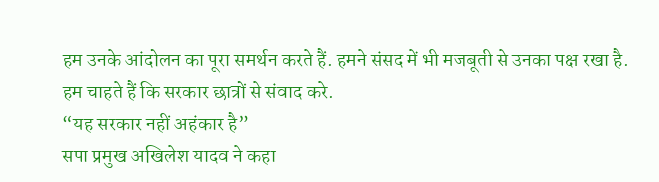हम उनके आंदोलन का पूरा समर्थन करते हैं. हमने संसद में भी मजबूती से उनका पक्ष रखा है. हम चाहते हैं कि सरकार छात्रों से संवाद करे.
“यह सरकार नहीं अहंकार है”
सपा प्रमुख अखिलेश यादव ने कहा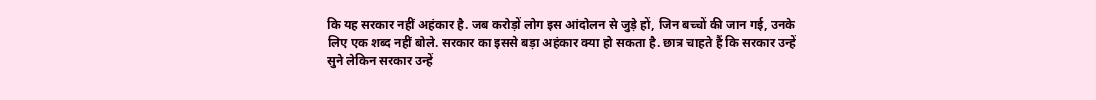कि यह सरकार नहीं अहंकार है. जब करोड़ों लोग इस आंदोलन से जुड़े हों, जिन बच्चों की जान गई, उनके लिए एक शब्द नहीं बोले. सरकार का इससे बड़ा अहंकार क्या हो सकता है. छात्र चाहते हैं कि सरकार उन्हें सुने लेकिन सरकार उन्हें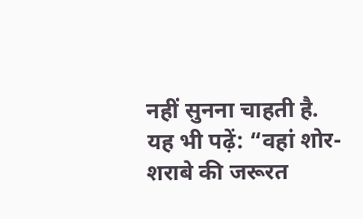नहीं सुनना चाहती है.
यह भी पढ़ें: “वहां शोर-शराबे की जरूरत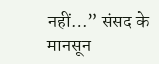नहीं…” संसद के मानसून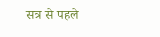सत्र से पहले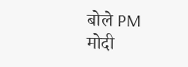बोले PM मोदी